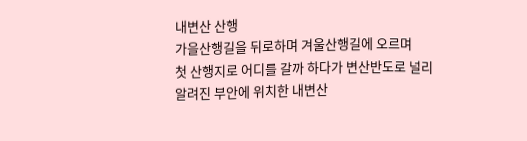내변산 산행
가을산행길을 뒤로하며 겨울산행길에 오르며
첫 산행지로 어디를 갈까 하다가 변산반도로 널리 알려진 부안에 위치한 내변산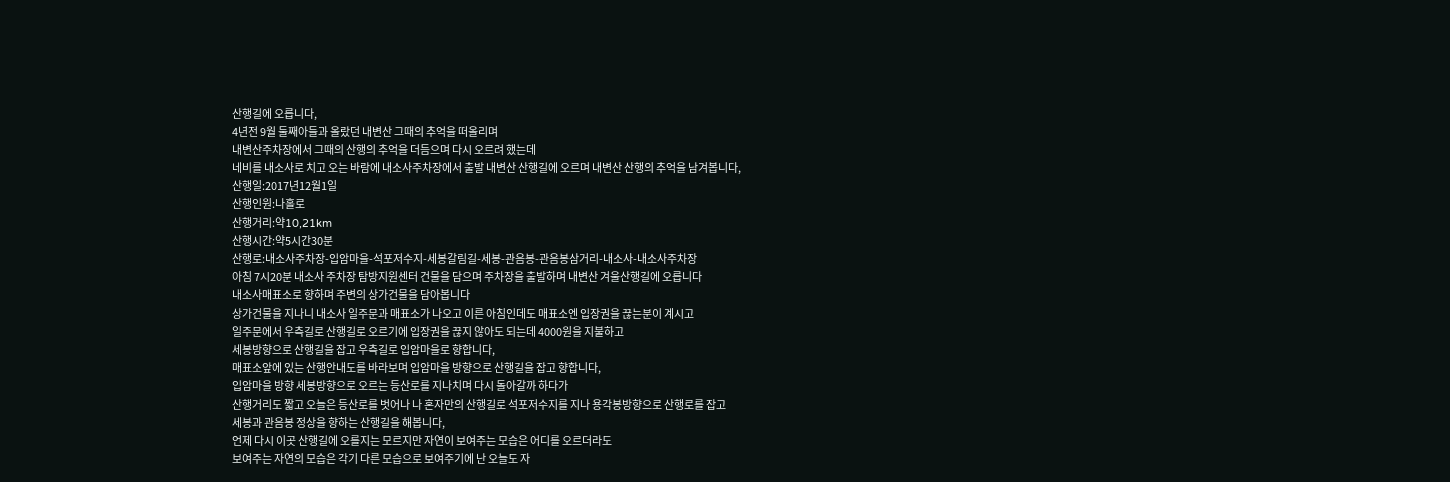산행길에 오릅니다,
4년전 9월 둘째아들과 올랐던 내변산 그때의 추억을 떠올리며
내변산주차장에서 그때의 산행의 추억을 더듬으며 다시 오르려 했는데
네비를 내소사로 치고 오는 바람에 내소사주차장에서 출발 내변산 산행길에 오르며 내변산 산행의 추억을 남겨봅니다,
산행일:2017년12월1일
산행인원:나홀로
산행거리:약10,21km
산행시간:약5시간30분
산행로:내소사주차장-입암마을-석포저수지-세봉갈림길-세봉-관음봉-관음봉삼거리-내소사-내소사주차장
아침 7시20분 내소사 주차장 탐방지원센터 건물을 담으며 주차장을 출발하며 내변산 겨울산행길에 오릅니다
내소사매표소로 향하며 주변의 상가건물을 담아봅니다
상가건물을 지나니 내소사 일주문과 매표소가 나오고 이른 아침인데도 매표소엔 입장권을 끊는분이 계시고
일주문에서 우측길로 산행길로 오르기에 입장권을 끊지 않아도 되는데 4000원을 지불하고
세봉방향으로 산행길을 잡고 우측길로 입암마을로 향합니다,
매표소앞에 있는 산행안내도를 바라보며 입암마을 방향으로 산행길을 잡고 향합니다,
입암마을 방향 세봉방향으로 오르는 등산로를 지나치며 다시 돌아갈까 하다가
산행거리도 짧고 오늘은 등산로를 벗어나 나 혼자만의 산행길로 석포저수지를 지나 용각봉방향으로 산행로를 잡고
세봉과 관음봉 정상을 향하는 산행길을 해봅니다,
언제 다시 이곳 산행길에 오를지는 모르지만 자연이 보여주는 모습은 어디를 오르더라도
보여주는 자연의 모습은 각기 다른 모습으로 보여주기에 난 오늘도 자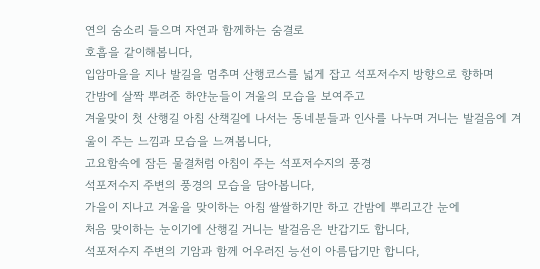연의 숨소리 들으며 자연과 함께하는 숨결로
호흡을 같이해봅니다,
입암마을을 지나 발길을 멈추며 산행코스를 넓게 잡고 석포저수지 방향으로 향하며
간밤에 살짝 뿌려준 하얀눈들이 겨울의 모습을 보여주고
겨울맞이 첫 산행길 아침 산책길에 나서는 동네분들과 인사를 나누며 거니는 발걸음에 겨울이 주는 느낌과 모습을 느껴봅니다,
고요함속에 잠든 물결처럼 아침이 주는 석포저수지의 풍경
석포저수지 주변의 풍경의 모습을 담아봅니다,
가을이 지나고 겨울을 맞이하는 아침 쌀쌀하기만 하고 간밤에 뿌리고간 눈에
처음 맞이하는 눈이기에 산행길 거니는 발걸음은 반갑기도 합니다,
석포저수지 주변의 기암과 함께 어우러진 능선이 아름답기만 합니다,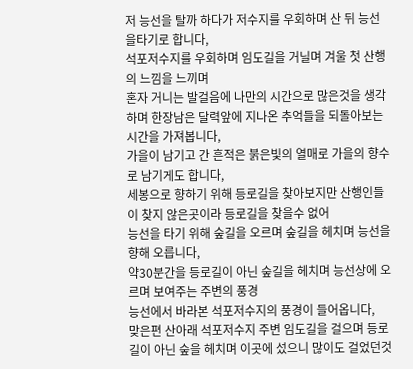저 능선을 탈까 하다가 저수지를 우회하며 산 뒤 능선을타기로 합니다,
석포저수지를 우회하며 임도길을 거닐며 겨울 첫 산행의 느낌을 느끼며
혼자 거니는 발걸음에 나만의 시간으로 많은것을 생각하며 한장남은 달력앞에 지나온 추억들을 되돌아보는 시간을 가져봅니다,
가을이 남기고 간 흔적은 붉은빛의 열매로 가을의 향수로 남기게도 합니다,
세봉으로 향하기 위해 등로길을 찾아보지만 산행인들이 찾지 않은곳이라 등로길을 찾을수 없어
능선을 타기 위해 숲길을 오르며 숲길을 헤치며 능선을 향해 오릅니다,
약30분간을 등로길이 아닌 숲길을 헤치며 능선상에 오르며 보여주는 주변의 풍경
능선에서 바라본 석포저수지의 풍경이 들어옵니다,
맞은편 산아래 석포저수지 주변 임도길을 걸으며 등로길이 아닌 숲을 헤치며 이곳에 섰으니 많이도 걸었던것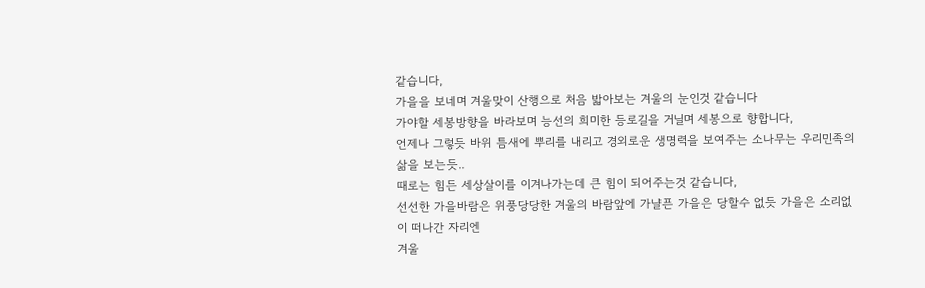같습니다,
가을을 보네며 겨울맞이 산행으로 처음 밟아보는 겨울의 눈인것 같습니다
가야할 세봉방향을 바라보며 능선의 희미한 등로길을 거닐며 세봉으로 향합니다,
언제나 그렇듯 바위 틈새에 뿌리를 내리고 경외로운 생명력을 보여주는 소나무는 우리민족의 삶을 보는듯..
때로는 힘든 세상살이를 이겨나가는데 큰 힘이 되어주는것 같습니다,
선선한 가을바람은 위풍당당한 겨울의 바람앞에 가냘픈 가을은 당할수 없듯 가을은 소리없이 떠나간 자리엔
겨울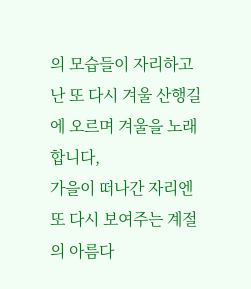의 모습들이 자리하고 난 또 다시 겨울 산행길에 오르며 겨울을 노래합니다,
가을이 떠나간 자리엔 또 다시 보여주는 계절의 아름다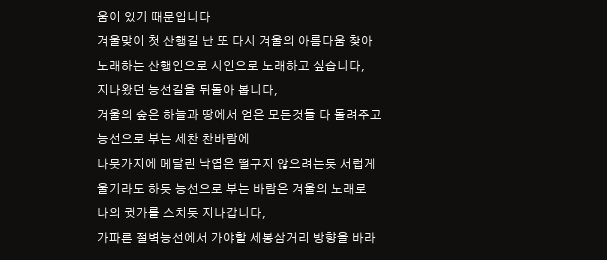움이 있기 때문입니다
겨울맞이 첫 산행길 난 또 다시 겨울의 아름다움 찾아 노래하는 산행인으로 시인으로 노래하고 싶습니다,
지나왔던 능선길을 뒤돌아 봅니다,
겨울의 숲은 하늘과 땅에서 얻은 모든것들 다 돌려주고 능선으로 부는 세찬 찬바람에
나뭇가지에 메달린 낙엽은 떨구지 않으려는듯 서럽게 울기라도 하듯 능선으로 부는 바람은 겨울의 노래로
나의 귓가를 스치듯 지나갑니다,
가파른 절벽능선에서 가야할 세봉삼거리 방향을 바라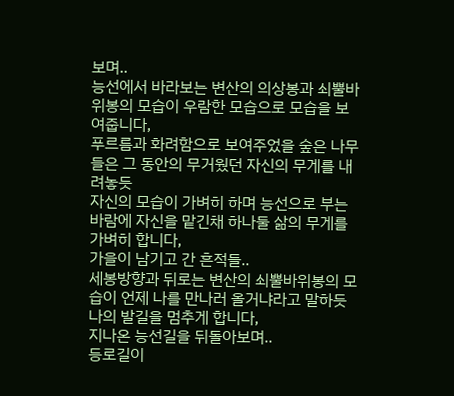보며..
능선에서 바라보는 변산의 의상봉과 쇠뿔바위봉의 모습이 우람한 모습으로 모습을 보여줍니다,
푸르름과 화려함으로 보여주었을 숲은 나무들은 그 동안의 무거웠던 자신의 무게를 내려놓듯
자신의 모습이 가벼히 하며 능선으로 부는 바람에 자신을 맡긴채 하나둘 삶의 무게를 가벼히 합니다,
가을이 남기고 간 흔적들..
세봉방향과 뒤로는 변산의 쇠뿔바위봉의 모습이 언제 나를 만나러 올거냐라고 말하듯 나의 발길을 멈추게 합니다,
지나온 능선길을 뒤돌아보며..
등로길이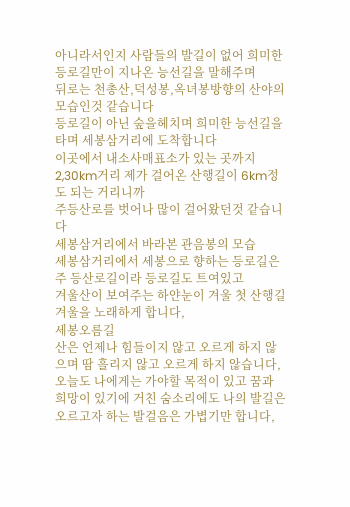아니라서인지 사람들의 발길이 없어 희미한 등로길만이 지나온 능선길을 말해주며
뒤로는 천총산,덕성봉,옥녀봉방향의 산야의 모습인것 같습니다
등로길이 아닌 숲을헤치며 희미한 능선길을 타며 세봉삼거리에 도착합니다
이곳에서 내소사매표소가 있는 곳까지 2,30km거리 제가 걸어온 산행길이 6km정도 되는 거리니까
주등산로를 벗어나 많이 걸어왔던것 같습니다
세봉삼거리에서 바라본 관음봉의 모습
세봉삼거리에서 세봉으로 향하는 등로길은 주 등산로길이라 등로길도 트여있고
겨울산이 보여주는 하얀눈이 겨울 첫 산행길 겨울을 노래하게 합니다,
세봉오름길
산은 언제나 힘들이지 않고 오르게 하지 않으며 땀 흘리지 않고 오르게 하지 않습니다,
오늘도 나에게는 가야할 목적이 있고 꿈과 희망이 있기에 거친 숨소리에도 나의 발길은
오르고자 하는 발걸음은 가볍기만 합니다,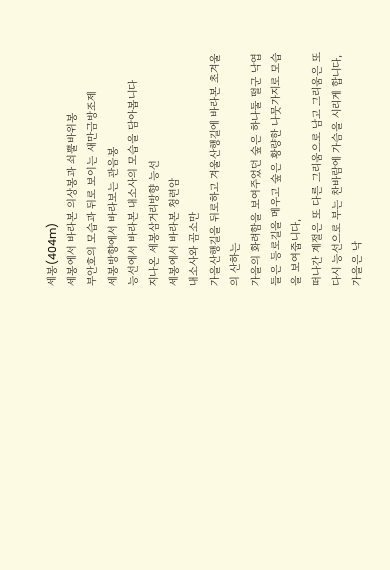세봉(404m)
세봉에서 바라본 의상봉과 쇠뿔바위봉
부안호의 모습과 뒤로 보이는 새만금방조제
세봉방향에서 바라보는 관음봉
능선에서 바라본 내소사의 모습을 담아봅니다
지나온 세봉삼거리방향 능선
세봉에서 바라본 청련암
내소사와 곰소만
가을산행길을 뒤로하고 겨울산행길에 바라본 초겨울의 산하는
가을의 화려함을 보여주었던 숲은 하나둘 떨군 낙엽들은 등로길을 메우고 숲은 황량한 나뭇가지로 모습을 보여줍니다,
떠나간 계절은 또 다른 그리움으로 남고 그리움은 또 다시 능선으로 부는 찬바람에 가슴을 시리게 합니다,
가을은 낙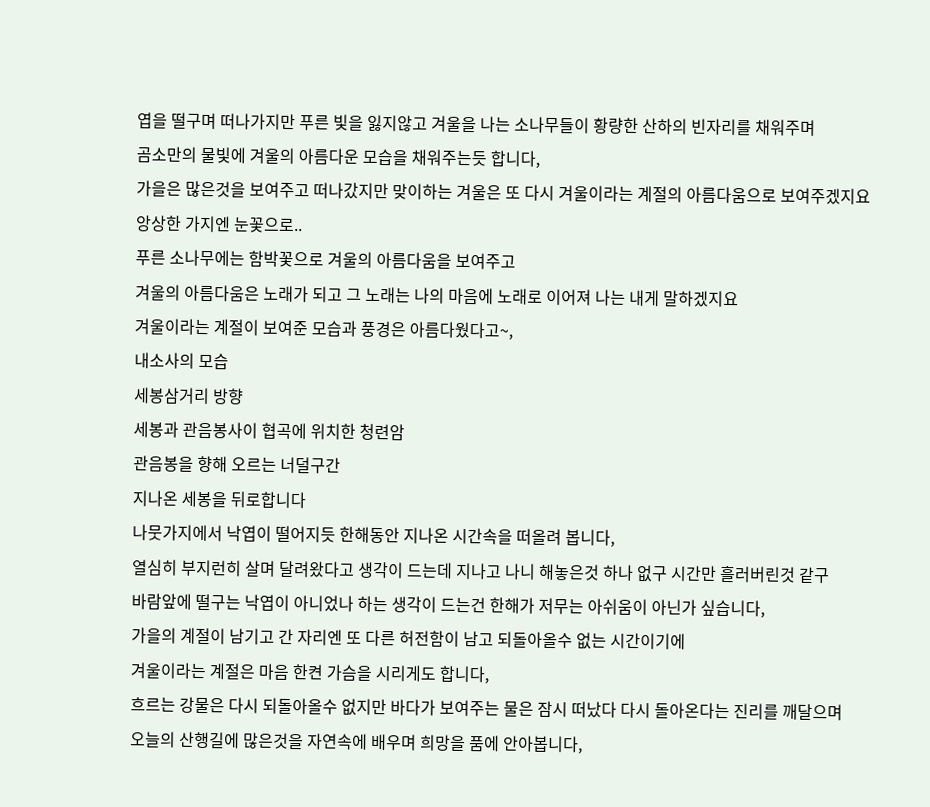엽을 떨구며 떠나가지만 푸른 빛을 잃지않고 겨울을 나는 소나무들이 황량한 산하의 빈자리를 채워주며
곰소만의 물빛에 겨울의 아름다운 모습을 채워주는듯 합니다,
가을은 많은것을 보여주고 떠나갔지만 맞이하는 겨울은 또 다시 겨울이라는 계절의 아름다움으로 보여주겠지요
앙상한 가지엔 눈꽃으로..
푸른 소나무에는 함박꽃으로 겨울의 아름다움을 보여주고
겨울의 아름다움은 노래가 되고 그 노래는 나의 마음에 노래로 이어져 나는 내게 말하겠지요
겨울이라는 계절이 보여준 모습과 풍경은 아름다웠다고~,
내소사의 모습
세봉삼거리 방향
세봉과 관음봉사이 협곡에 위치한 청련암
관음봉을 향해 오르는 너덜구간
지나온 세봉을 뒤로합니다
나뭇가지에서 낙엽이 떨어지듯 한해동안 지나온 시간속을 떠올려 봅니다,
열심히 부지런히 살며 달려왔다고 생각이 드는데 지나고 나니 해놓은것 하나 없구 시간만 흘러버린것 같구
바람앞에 떨구는 낙엽이 아니었나 하는 생각이 드는건 한해가 저무는 아쉬움이 아닌가 싶습니다,
가을의 계절이 남기고 간 자리엔 또 다른 허전함이 남고 되돌아올수 없는 시간이기에
겨울이라는 계절은 마음 한켠 가슴을 시리게도 합니다,
흐르는 강물은 다시 되돌아올수 없지만 바다가 보여주는 물은 잠시 떠났다 다시 돌아온다는 진리를 깨달으며
오늘의 산행길에 많은것을 자연속에 배우며 희망을 품에 안아봅니다,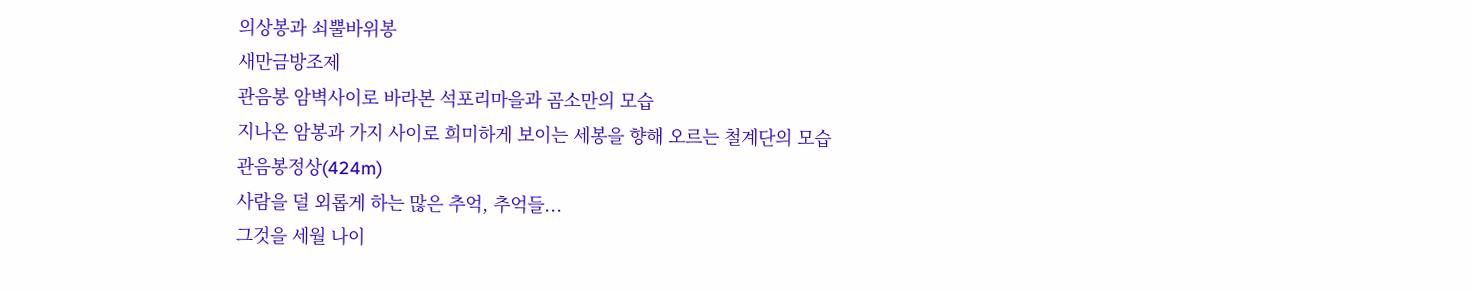의상봉과 쇠뿔바위봉
새만금방조제
관음봉 암벽사이로 바라본 석포리마을과 곰소만의 모습
지나온 암봉과 가지 사이로 희미하게 보이는 세봉을 향해 오르는 철계단의 모습
관음봉정상(424m)
사람을 덜 외롭게 하는 많은 추억, 추억들...
그것을 세월 나이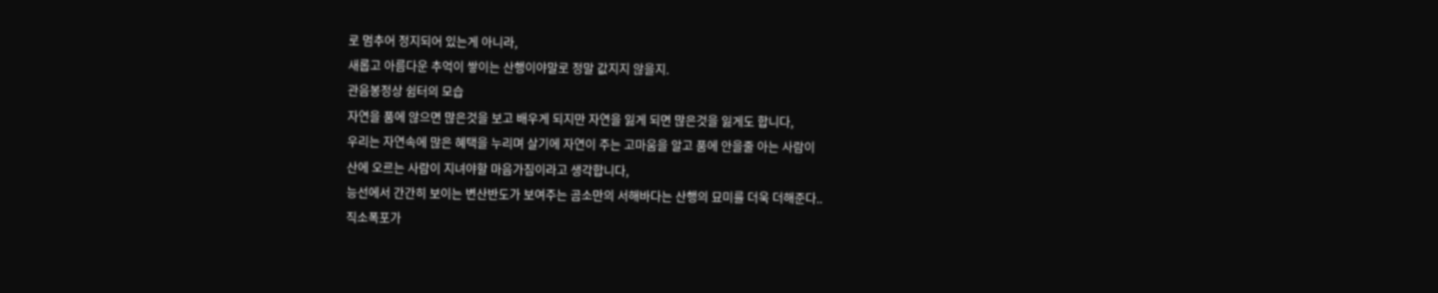로 멈추어 정지되어 있는게 아니라,
새롭고 아름다운 추억이 쌓이는 산행이야말로 정말 값지지 않을지.
관음봉정상 쉼터의 모습
자연을 품에 않으면 많은것을 보고 배우게 되지만 자연을 잃게 되면 많은것을 잃게도 합니다,
우리는 자연속에 많은 혜택을 누리며 살기에 자연이 주는 고마움을 알고 품에 안을줄 아는 사람이
산에 오르는 사람이 지녀야할 마음가짐이라고 생각합니다,
능선에서 간간히 보이는 변산반도가 보여주는 곰소만의 서해바다는 산행의 묘미를 더욱 더해준다..
직소폭포가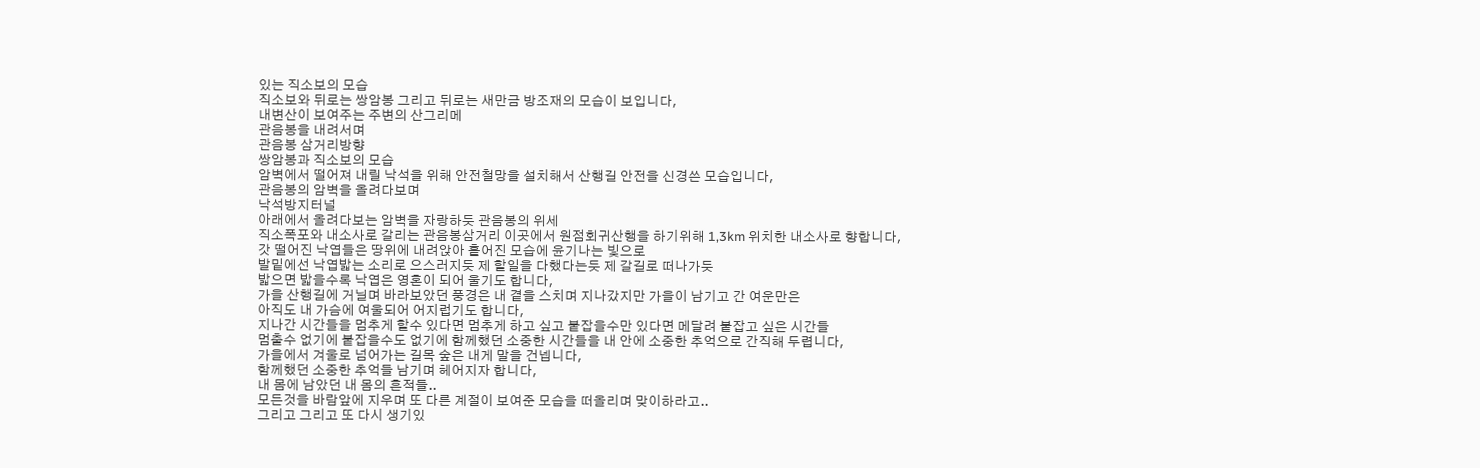있는 직소보의 모습
직소보와 뒤로는 쌍암봉 그리고 뒤로는 새만금 방조재의 모습이 보입니다,
내변산이 보여주는 주변의 산그리메
관음봉을 내려서며
관음봉 삼거리방향
쌍암봉과 직소보의 모습
암벽에서 떨어져 내릴 낙석을 위해 안전철망을 설치해서 산행길 안전을 신경쓴 모습입니다,
관음봉의 암벽을 올려다보며
낙석방지터널
아래에서 올려다보는 암벽을 자랑하듯 관음봉의 위세
직소폭포와 내소사로 갈리는 관음봉삼거리 이곳에서 원점회귀산행을 하기위해 1,3km 위치한 내소사로 향합니다,
갓 떨어진 낙엽들은 땅위에 내려앉아 흩어진 모습에 윤기나는 빛으로
발밑에선 낙엽밟는 소리로 으스러지듯 제 할일을 다했다는듯 제 갈길로 떠나가듯
밟으면 밟을수록 낙엽은 영혼이 되어 울기도 합니다,
가을 산행길에 거닐며 바라보았던 풍경은 내 곁을 스치며 지나갔지만 가을이 남기고 간 여운만은
아직도 내 가슴에 여울되어 어지럽기도 합니다,
지나간 시간들을 멈추게 할수 있다면 멈추게 하고 싶고 붙잡을수만 있다면 메달려 붙잡고 싶은 시간들
멈출수 없기에 붙잡을수도 없기에 함께했던 소중한 시간들을 내 안에 소중한 추억으로 간직해 두렵니다,
가을에서 겨울로 넘어가는 길목 숲은 내게 말을 건넵니다,
함께했던 소중한 추억들 남기며 헤어지자 합니다,
내 몸에 남았던 내 몸의 흔적들..
모든것을 바람앞에 지우며 또 다른 계절이 보여준 모습을 떠올리며 맞이하라고..
그리고 그리고 또 다시 생기있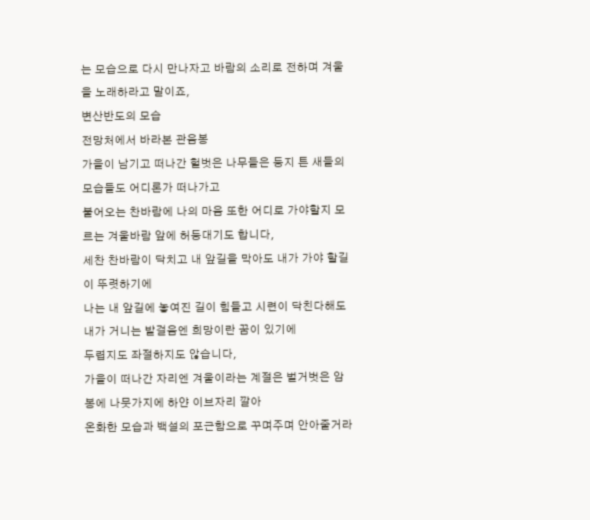는 모습으로 다시 만나자고 바람의 소리로 전하며 겨울을 노래하라고 말이죠,
변산반도의 모습
전망처에서 바라본 관음봉
가을이 남기고 떠나간 헐벗은 나무들은 둥지 튼 새들의 모습들도 어디론가 떠나가고
불어오는 찬바람에 나의 마음 또한 어디로 가야할지 모르는 겨울바람 앞에 허둥대기도 합니다,
세찬 찬바람이 닥치고 내 앞길을 막아도 내가 가야 할길이 뚜렷하기에
나는 내 앞길에 놓여진 길이 힘들고 시련이 닥친다해도 내가 거니는 발걸음엔 희망이란 꿈이 있기에
두렵지도 좌절하지도 않습니다,
가을이 떠나간 자리엔 겨울이라는 계절은 벌거벗은 암봉에 나뭇가지에 하얀 이브자리 깔아
온화한 모습과 백설의 포근함으로 꾸며주며 안아줄거라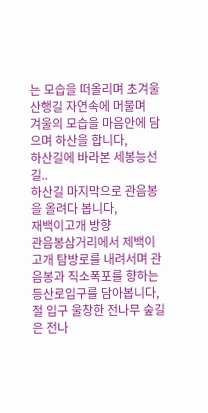는 모습을 떠올리며 초겨울 산행길 자연속에 머물며
겨울의 모습을 마음안에 담으며 하산을 합니다,
하산길에 바라본 세봉능선길..
하산길 마지막으로 관음봉을 올려다 봅니다,
재백이고개 방향
관음봉삼거리에서 제백이고개 탐방로를 내려서며 관음봉과 직소폭포를 향하는 등산로입구를 담아봅니다,
절 입구 울창한 전나무 숲길은 전나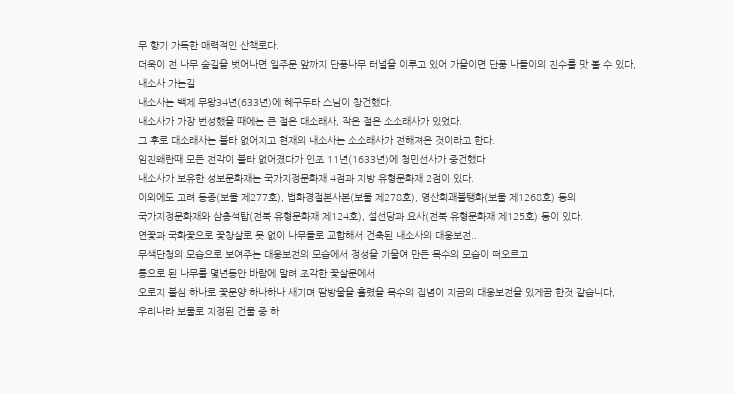무 향기 가득한 매력적인 산책로다.
더욱이 전 나무 숲길을 벗어나면 일주문 앞까지 단풍나무 터널을 이루고 있어 가을이면 단풍 나들이의 진수를 맛 볼 수 있다,
내소사 가는길
내소사는 백제 무왕34년(633년)에 혜구두타 스님이 창건했다.
내소사가 가장 번성했을 때에는 큰 절은 대소래사, 작은 절은 소소래사가 있었다.
그 후로 대소래사는 불타 없어지고 현재의 내소사는 소소래사가 전해져온 것이라고 한다.
임진왜란때 모든 전각이 불타 없어졌다가 인조 11년(1633년)에 청민선사가 중건했다
내소사가 보유한 성보문화재는 국가지정문화재 4점과 지방 유형문화재 2점이 있다.
이외에도 고려 동종(보물 제277호), 법화경절본사본(보물 제278호), 영산회괘불탱화(보물 제1268호) 등의
국가지정문화재와 삼층석탑(전북 유형문화재 제124호), 설선당과 요사(전북 유형문화재 제125호) 등이 있다.
연꽃과 국화꽃으로 꽃창살로 못 없이 나무들로 교합해서 건축된 내소사의 대웅보전..
무색단청의 모습으로 보여주는 대웅보전의 모습에서 정성을 기울여 만든 목수의 모습이 떠오르고
통으로 된 나무를 몇년동안 바람에 말려 조각한 꽃살문에서
오로지 불심 하나로 꽃문양 하나하나 새기며 땀방울을 흘렸을 목수의 집념이 지금의 대웅보전을 있게끔 한것 같습니다,
우리나라 보물로 지정된 건물 중 하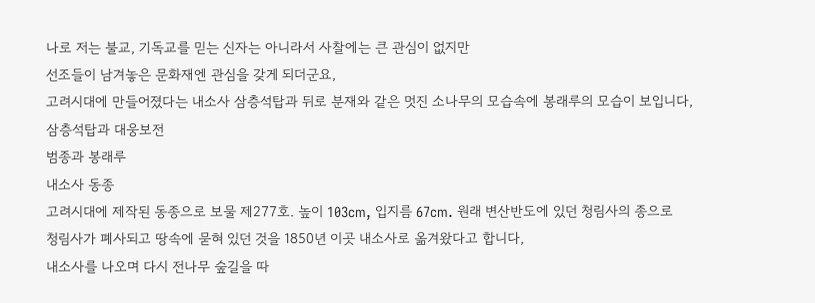나로 저는 불교, 기독교를 믿는 신자는 아니라서 사찰에는 큰 관심이 없지만
선조들이 남겨놓은 문화재엔 관심을 갖게 되더군요,
고려시대에 만들어졌다는 내소사 삼층석탑과 뒤로 분재와 같은 멋진 소나무의 모습속에 봉래루의 모습이 보입니다,
삼층석탑과 대웅보전
범종과 봉래루
내소사 동종
고려시대에 제작된 동종으로 보물 제277호. 높이 103cm, 입지름 67cm. 원래 변산반도에 있던 청림사의 종으로
청림사가 폐사되고 땅속에 묻혀 있던 것을 1850년 이곳 내소사로 옮겨왔다고 합니다,
내소사를 나오며 다시 전나무 숲길을 따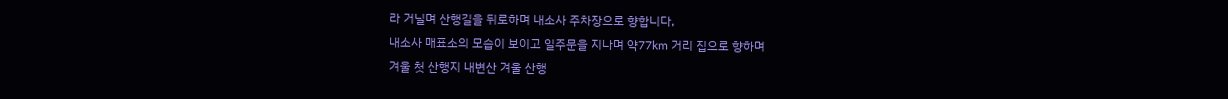라 거닐며 산행길을 뒤로하며 내소사 주차장으로 향합니다,
내소사 매표소의 모습이 보이고 일주문을 지나며 약77km 거리 집으로 향하며
겨울 첫 산행지 내변산 겨울 산행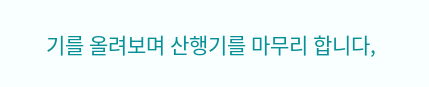기를 올려보며 산행기를 마무리 합니다,